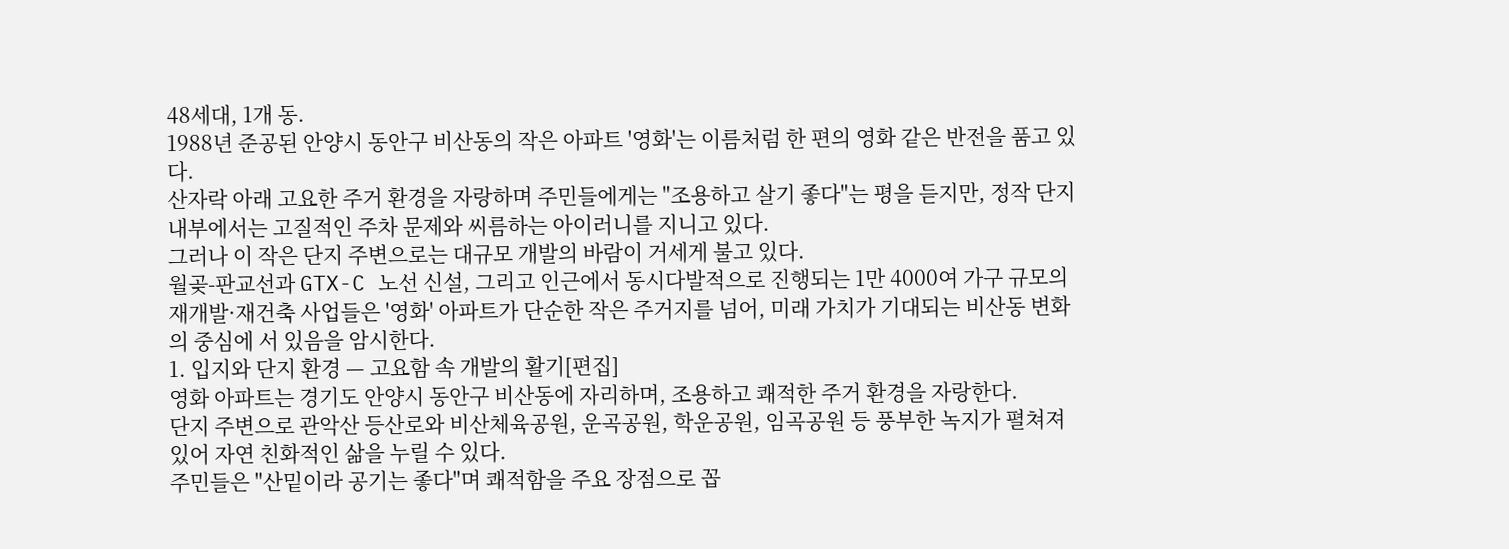48세대, 1개 동.
1988년 준공된 안양시 동안구 비산동의 작은 아파트 '영화'는 이름처럼 한 편의 영화 같은 반전을 품고 있다.
산자락 아래 고요한 주거 환경을 자랑하며 주민들에게는 "조용하고 살기 좋다"는 평을 듣지만, 정작 단지 내부에서는 고질적인 주차 문제와 씨름하는 아이러니를 지니고 있다.
그러나 이 작은 단지 주변으로는 대규모 개발의 바람이 거세게 불고 있다.
월곶-판교선과 GTX-C 노선 신설, 그리고 인근에서 동시다발적으로 진행되는 1만 4000여 가구 규모의 재개발·재건축 사업들은 '영화' 아파트가 단순한 작은 주거지를 넘어, 미래 가치가 기대되는 비산동 변화의 중심에 서 있음을 암시한다.
1. 입지와 단지 환경 — 고요함 속 개발의 활기[편집]
영화 아파트는 경기도 안양시 동안구 비산동에 자리하며, 조용하고 쾌적한 주거 환경을 자랑한다.
단지 주변으로 관악산 등산로와 비산체육공원, 운곡공원, 학운공원, 임곡공원 등 풍부한 녹지가 펼쳐져 있어 자연 친화적인 삶을 누릴 수 있다.
주민들은 "산밑이라 공기는 좋다"며 쾌적함을 주요 장점으로 꼽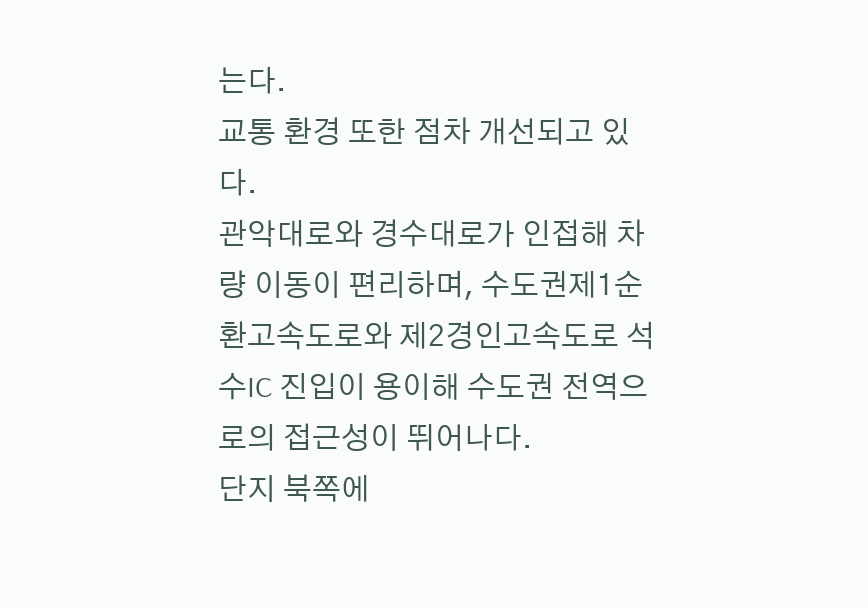는다.
교통 환경 또한 점차 개선되고 있다.
관악대로와 경수대로가 인접해 차량 이동이 편리하며, 수도권제1순환고속도로와 제2경인고속도로 석수IC 진입이 용이해 수도권 전역으로의 접근성이 뛰어나다.
단지 북쪽에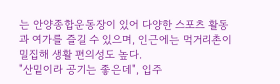는 안양종합운동장이 있어 다양한 스포츠 활동과 여가를 즐길 수 있으며, 인근에는 먹거리촌이 밀집해 생활 편의성도 높다.
"산밑이라 공기는 좋은데", 입주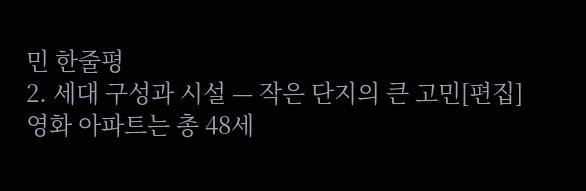민 한줄평
2. 세대 구성과 시설 — 작은 단지의 큰 고민[편집]
영화 아파트는 총 48세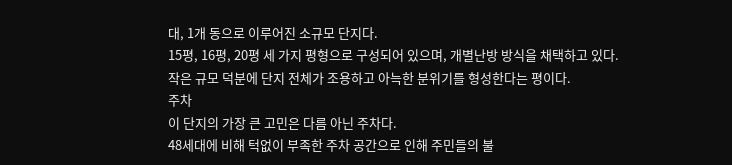대, 1개 동으로 이루어진 소규모 단지다.
15평, 16평, 20평 세 가지 평형으로 구성되어 있으며, 개별난방 방식을 채택하고 있다.
작은 규모 덕분에 단지 전체가 조용하고 아늑한 분위기를 형성한다는 평이다.
주차
이 단지의 가장 큰 고민은 다름 아닌 주차다.
48세대에 비해 턱없이 부족한 주차 공간으로 인해 주민들의 불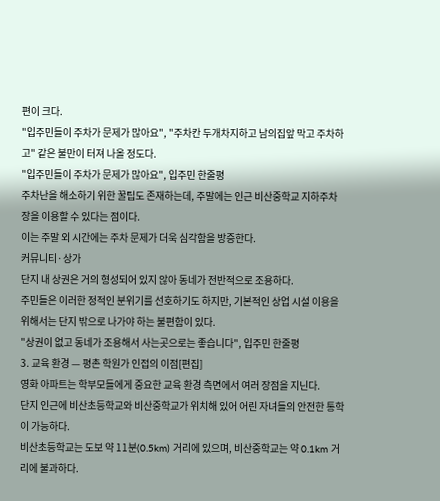편이 크다.
"입주민들이 주차가 문제가 많아요", "주차칸 두개차지하고 남의집앞 막고 주차하고" 같은 불만이 터져 나올 정도다.
"입주민들이 주차가 문제가 많아요", 입주민 한줄평
주차난을 해소하기 위한 꿀팁도 존재하는데, 주말에는 인근 비산중학교 지하주차장을 이용할 수 있다는 점이다.
이는 주말 외 시간에는 주차 문제가 더욱 심각함을 방증한다.
커뮤니티·상가
단지 내 상권은 거의 형성되어 있지 않아 동네가 전반적으로 조용하다.
주민들은 이러한 정적인 분위기를 선호하기도 하지만, 기본적인 상업 시설 이용을 위해서는 단지 밖으로 나가야 하는 불편함이 있다.
"상권이 없고 동네가 조용해서 사는곳으로는 좋습니다", 입주민 한줄평
3. 교육 환경 — 평촌 학원가 인접의 이점[편집]
영화 아파트는 학부모들에게 중요한 교육 환경 측면에서 여러 장점을 지닌다.
단지 인근에 비산초등학교와 비산중학교가 위치해 있어 어린 자녀들의 안전한 통학이 가능하다.
비산초등학교는 도보 약 11분(0.5km) 거리에 있으며, 비산중학교는 약 0.1km 거리에 불과하다.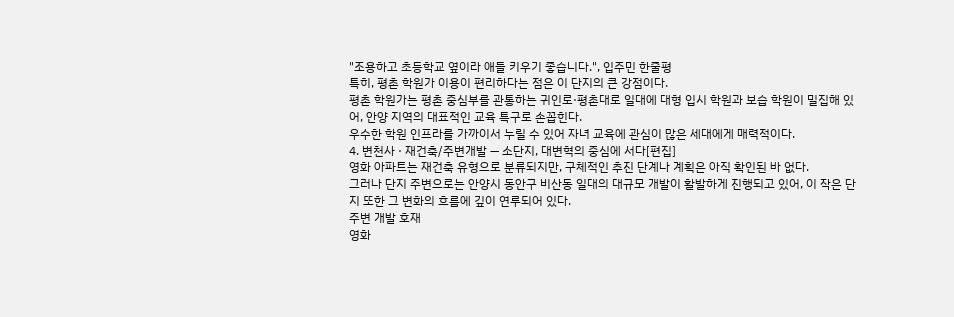"조용하고 초등학교 옆이라 애들 키우기 좋습니다.", 입주민 한줄평
특히, 평촌 학원가 이용이 편리하다는 점은 이 단지의 큰 강점이다.
평촌 학원가는 평촌 중심부를 관통하는 귀인로·평촌대로 일대에 대형 입시 학원과 보습 학원이 밀집해 있어, 안양 지역의 대표적인 교육 특구로 손꼽힌다.
우수한 학원 인프라를 가까이서 누릴 수 있어 자녀 교육에 관심이 많은 세대에게 매력적이다.
4. 변천사 · 재건축/주변개발 — 소단지, 대변혁의 중심에 서다[편집]
영화 아파트는 재건축 유형으로 분류되지만, 구체적인 추진 단계나 계획은 아직 확인된 바 없다.
그러나 단지 주변으로는 안양시 동안구 비산동 일대의 대규모 개발이 활발하게 진행되고 있어, 이 작은 단지 또한 그 변화의 흐름에 깊이 연루되어 있다.
주변 개발 호재
영화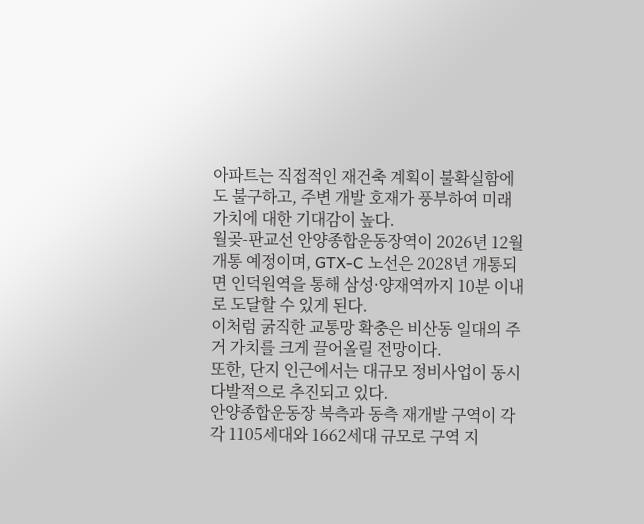아파트는 직접적인 재건축 계획이 불확실함에도 불구하고, 주변 개발 호재가 풍부하여 미래 가치에 대한 기대감이 높다.
월곶-판교선 안양종합운동장역이 2026년 12월 개통 예정이며, GTX-C 노선은 2028년 개통되면 인덕원역을 통해 삼성·양재역까지 10분 이내로 도달할 수 있게 된다.
이처럼 굵직한 교통망 확충은 비산동 일대의 주거 가치를 크게 끌어올릴 전망이다.
또한, 단지 인근에서는 대규모 정비사업이 동시다발적으로 추진되고 있다.
안양종합운동장 북측과 동측 재개발 구역이 각각 1105세대와 1662세대 규모로 구역 지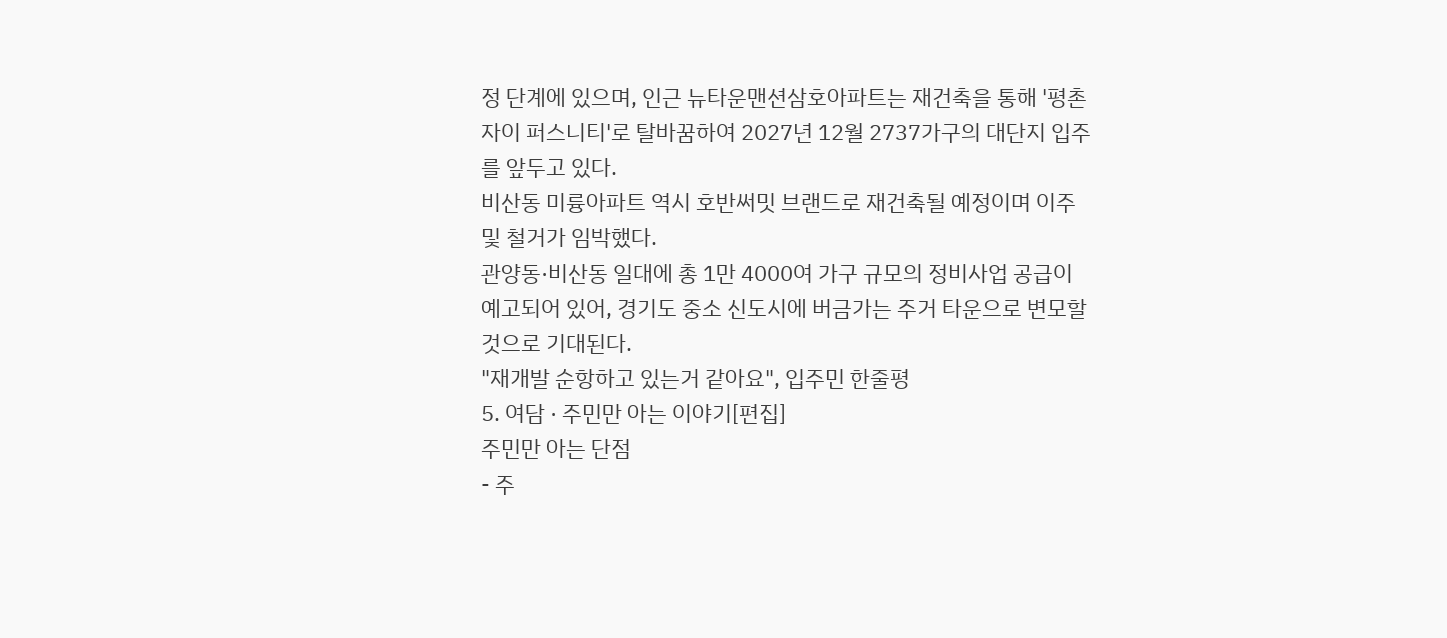정 단계에 있으며, 인근 뉴타운맨션삼호아파트는 재건축을 통해 '평촌자이 퍼스니티'로 탈바꿈하여 2027년 12월 2737가구의 대단지 입주를 앞두고 있다.
비산동 미륭아파트 역시 호반써밋 브랜드로 재건축될 예정이며 이주 및 철거가 임박했다.
관양동·비산동 일대에 총 1만 4000여 가구 규모의 정비사업 공급이 예고되어 있어, 경기도 중소 신도시에 버금가는 주거 타운으로 변모할 것으로 기대된다.
"재개발 순항하고 있는거 같아요", 입주민 한줄평
5. 여담 · 주민만 아는 이야기[편집]
주민만 아는 단점
- 주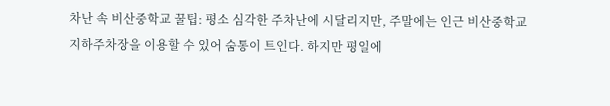차난 속 비산중학교 꿀팁: 평소 심각한 주차난에 시달리지만, 주말에는 인근 비산중학교 지하주차장을 이용할 수 있어 숨통이 트인다. 하지만 평일에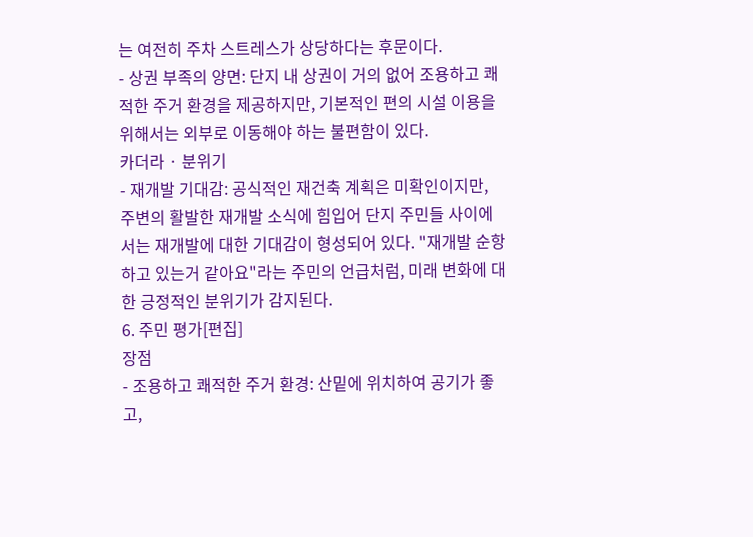는 여전히 주차 스트레스가 상당하다는 후문이다.
- 상권 부족의 양면: 단지 내 상권이 거의 없어 조용하고 쾌적한 주거 환경을 제공하지만, 기본적인 편의 시설 이용을 위해서는 외부로 이동해야 하는 불편함이 있다.
카더라 · 분위기
- 재개발 기대감: 공식적인 재건축 계획은 미확인이지만, 주변의 활발한 재개발 소식에 힘입어 단지 주민들 사이에서는 재개발에 대한 기대감이 형성되어 있다. "재개발 순항하고 있는거 같아요"라는 주민의 언급처럼, 미래 변화에 대한 긍정적인 분위기가 감지된다.
6. 주민 평가[편집]
장점
- 조용하고 쾌적한 주거 환경: 산밑에 위치하여 공기가 좋고,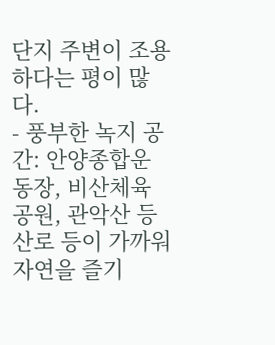단지 주변이 조용하다는 평이 많다.
- 풍부한 녹지 공간: 안양종합운동장, 비산체육공원, 관악산 등산로 등이 가까워 자연을 즐기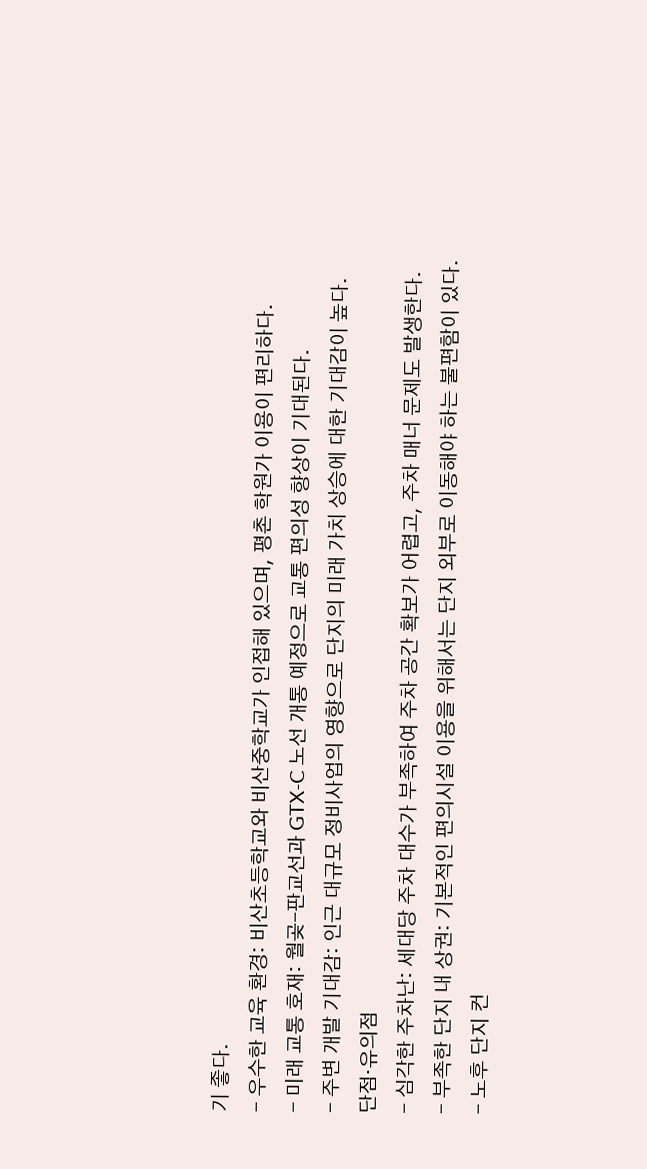기 좋다.
- 우수한 교육 환경: 비산초등학교와 비산중학교가 인접해 있으며, 평촌 학원가 이용이 편리하다.
- 미래 교통 호재: 월곶-판교선과 GTX-C 노선 개통 예정으로 교통 편의성 향상이 기대된다.
- 주변 개발 기대감: 인근 대규모 정비사업의 영향으로 단지의 미래 가치 상승에 대한 기대감이 높다.
단점·유의점
- 심각한 주차난: 세대당 주차 대수가 부족하여 주차 공간 확보가 어렵고, 주차 매너 문제도 발생한다.
- 부족한 단지 내 상권: 기본적인 편의시설 이용을 위해서는 단지 외부로 이동해야 하는 불편함이 있다.
- 노후 단지 컨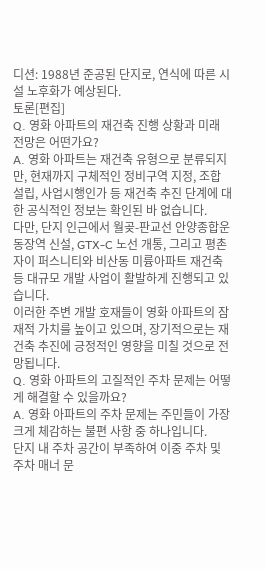디션: 1988년 준공된 단지로, 연식에 따른 시설 노후화가 예상된다.
토론[편집]
Q. 영화 아파트의 재건축 진행 상황과 미래 전망은 어떤가요?
A. 영화 아파트는 재건축 유형으로 분류되지만, 현재까지 구체적인 정비구역 지정, 조합 설립, 사업시행인가 등 재건축 추진 단계에 대한 공식적인 정보는 확인된 바 없습니다.
다만, 단지 인근에서 월곶-판교선 안양종합운동장역 신설, GTX-C 노선 개통, 그리고 평촌자이 퍼스니티와 비산동 미륭아파트 재건축 등 대규모 개발 사업이 활발하게 진행되고 있습니다.
이러한 주변 개발 호재들이 영화 아파트의 잠재적 가치를 높이고 있으며, 장기적으로는 재건축 추진에 긍정적인 영향을 미칠 것으로 전망됩니다.
Q. 영화 아파트의 고질적인 주차 문제는 어떻게 해결할 수 있을까요?
A. 영화 아파트의 주차 문제는 주민들이 가장 크게 체감하는 불편 사항 중 하나입니다.
단지 내 주차 공간이 부족하여 이중 주차 및 주차 매너 문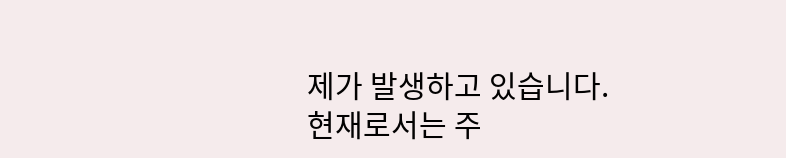제가 발생하고 있습니다.
현재로서는 주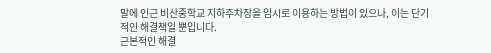말에 인근 비산중학교 지하주차장을 임시로 이용하는 방법이 있으나, 이는 단기적인 해결책일 뿐입니다.
근본적인 해결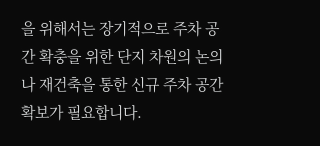을 위해서는 장기적으로 주차 공간 확충을 위한 단지 차원의 논의나 재건축을 통한 신규 주차 공간 확보가 필요합니다.